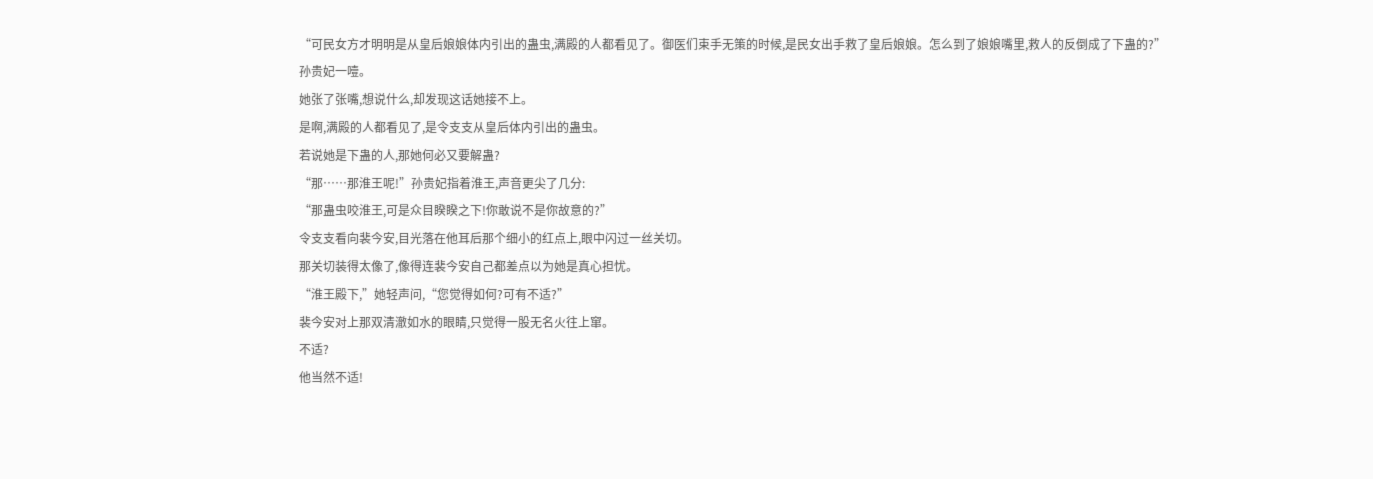“可民女方才明明是从皇后娘娘体内引出的蛊虫,满殿的人都看见了。御医们束手无策的时候,是民女出手救了皇后娘娘。怎么到了娘娘嘴里,救人的反倒成了下蛊的?”
孙贵妃一噎。
她张了张嘴,想说什么,却发现这话她接不上。
是啊,满殿的人都看见了,是令支支从皇后体内引出的蛊虫。
若说她是下蛊的人,那她何必又要解蛊?
“那……那淮王呢!”孙贵妃指着淮王,声音更尖了几分:
“那蛊虫咬淮王,可是众目睽睽之下!你敢说不是你故意的?”
令支支看向裴今安,目光落在他耳后那个细小的红点上,眼中闪过一丝关切。
那关切装得太像了,像得连裴今安自己都差点以为她是真心担忧。
“淮王殿下,”她轻声问,“您觉得如何?可有不适?”
裴今安对上那双清澈如水的眼睛,只觉得一股无名火往上窜。
不适?
他当然不适!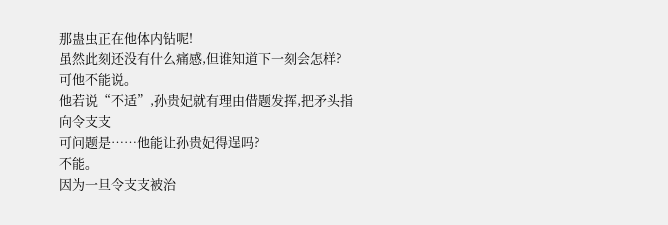那蛊虫正在他体内钻呢!
虽然此刻还没有什么痛感,但谁知道下一刻会怎样?
可他不能说。
他若说“不适”,孙贵妃就有理由借题发挥,把矛头指向令支支
可问题是……他能让孙贵妃得逞吗?
不能。
因为一旦令支支被治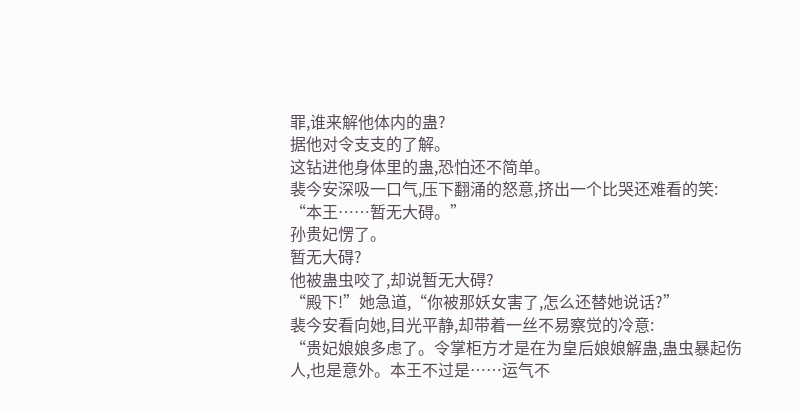罪,谁来解他体内的蛊?
据他对令支支的了解。
这钻进他身体里的蛊,恐怕还不简单。
裴今安深吸一口气,压下翻涌的怒意,挤出一个比哭还难看的笑:
“本王……暂无大碍。”
孙贵妃愣了。
暂无大碍?
他被蛊虫咬了,却说暂无大碍?
“殿下!”她急道,“你被那妖女害了,怎么还替她说话?”
裴今安看向她,目光平静,却带着一丝不易察觉的冷意:
“贵妃娘娘多虑了。令掌柜方才是在为皇后娘娘解蛊,蛊虫暴起伤人,也是意外。本王不过是……运气不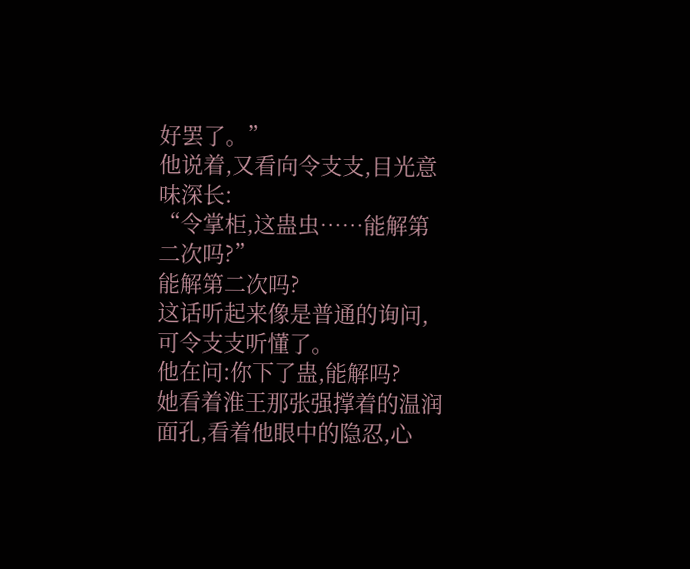好罢了。”
他说着,又看向令支支,目光意味深长:
“令掌柜,这蛊虫……能解第二次吗?”
能解第二次吗?
这话听起来像是普通的询问,可令支支听懂了。
他在问:你下了蛊,能解吗?
她看着淮王那张强撑着的温润面孔,看着他眼中的隐忍,心